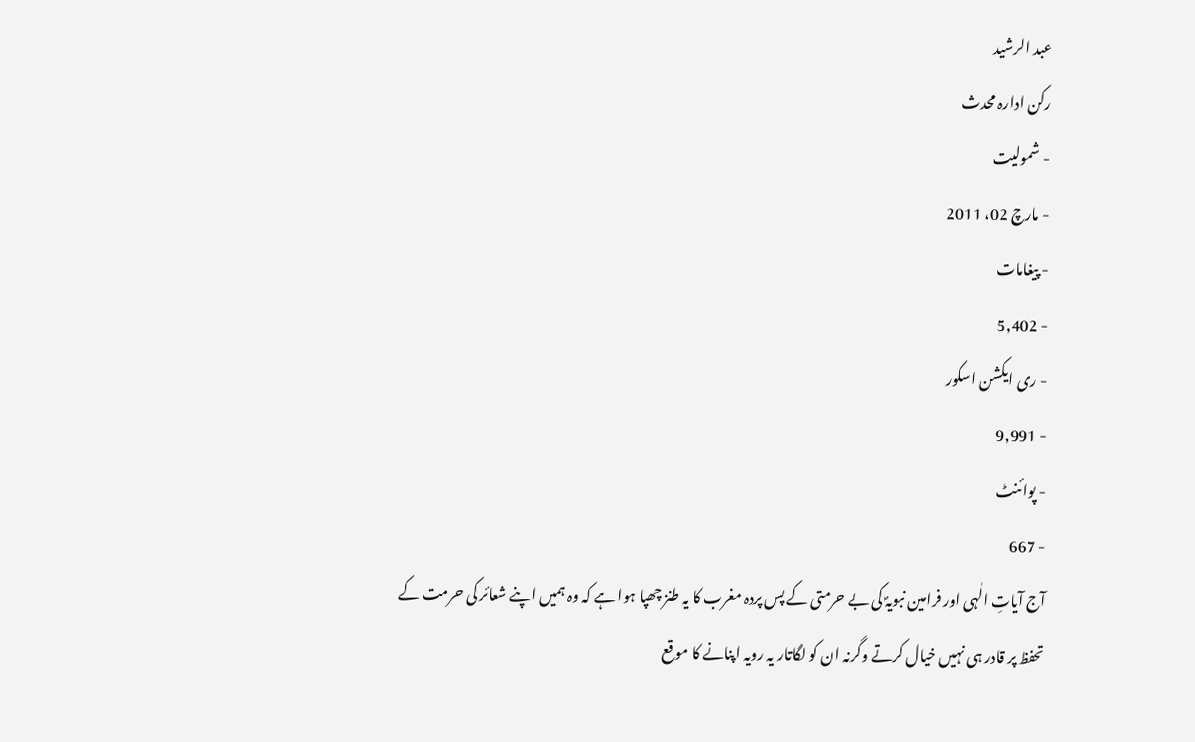عبد الرشید
رکن ادارہ محدث
- شمولیت
- مارچ 02، 2011
- پیغامات
- 5,402
- ری ایکشن اسکور
- 9,991
- پوائنٹ
- 667
آج آیاتِ الٰہی اور فرامین نبویہؐ کی بے حرمتی کے پس پردہ مغرب کا یہ طنز چھپا ہوا ہے کہ وہ ہمیں اپنے شعائر کی حرمت کے تحفظ پر قادر ہی نہیں خیال کرتے وگرنہ ان کو لگاتار یہ رویہ اپنانے کا موقع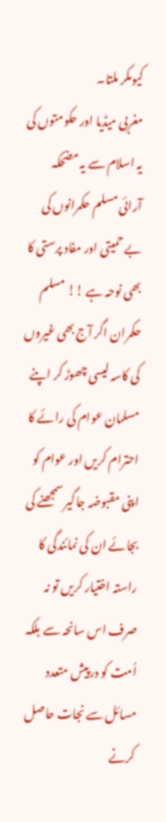کیوںکر ملتا۔
مغربی میڈیا اور حکومتوں کی یہ اسلام سے یہ مضحکہ آرائی مسلم حکمرانوں کی بے حمیتی اور مفاد پرستی کا بھی نوحہ ہے !! مسلم حکمران اگر آج بھی غیروں کی کاسہ لیسی چھوڑ کر اپنے مسلمان عوام کی رائے کا احترام کریں اور عوام کو اپنی مقبوضہ جاگیر سمجھنے کی بجائے ان کی نمائندگی کا راستہ اختیار کریں تو نہ صرف اس سانحہ سے بلکہ اُمت کو درپیش متعدد مسائل سے نجات حاصل کرنے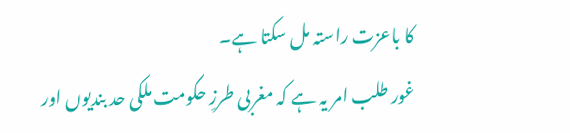کا باعزت راستہ مل سکتا ہے۔
غور طلب امر یہ ہے کہ مغربی طرزِ حکومت ملکی حد بندیوں اور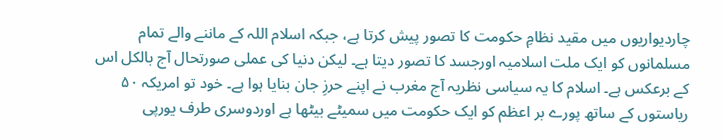چاردیواریوں میں مقید نظامِ حکومت کا تصور پیش کرتا ہے، جبکہ اسلام اللہ کے ماننے والے تمام مسلمانوں کو ایک ملت اسلامیہ اورجسد کا تصور دیتا ہے۔ لیکن دنیا کی عملی صورتحال آج بالکل اس کے برعکس ہے۔ اسلام کا یہ سیاسی نظریہ آج مغرب نے اپنے حرزِ جان بنایا ہوا ہے۔ خود تو امریکہ ۵۰ ریاستوں کے ساتھ پورے بر اعظم کو ایک حکومت میں سمیٹے بیٹھا ہے اوردوسری طرف یورپی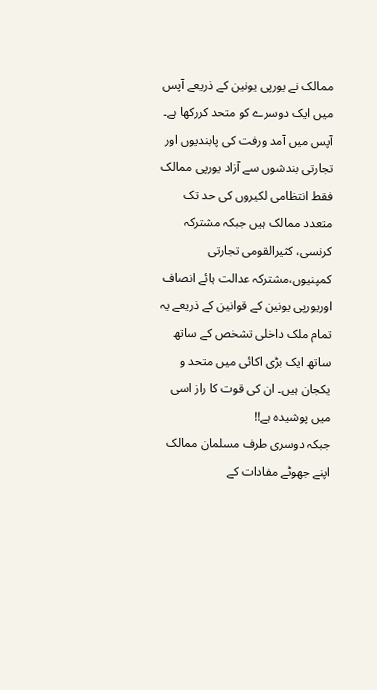ممالک نے یورپی یونین کے ذریعے آپس میں ایک دوسرے کو متحد کررکھا ہے۔ آپس میں آمد ورفت کی پابندیوں اور تجارتی بندشوں سے آزاد یورپی ممالک فقط انتظامی لکیروں کی حد تک متعدد ممالک ہیں جبکہ مشترکہ کرنسی، کثیرالقومی تجارتی کمپنیوں،مشترکہ عدالت ہائے انصاف اوریورپی یونین کے قوانین کے ذریعے یہ تمام ملک داخلی تشخص کے ساتھ ساتھ ایک بڑی اکائی میں متحد و یکجان ہیں۔ ان کی قوت کا راز اسی میں پوشیدہ ہے!!
جبکہ دوسری طرف مسلمان ممالک اپنے جھوٹے مفادات کے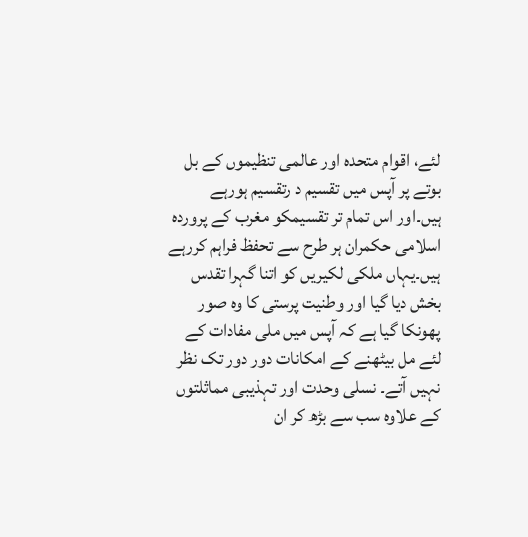لئے، اقوام متحدہ اور عالمی تنظیموں کے بل بوتے پر آپس میں تقسیم د رتقسیم ہورہے ہیں۔اور اس تمام تر تقسیمکو مغرب کے پروردہ اسلامی حکمران ہر طرح سے تحفظ فراہم کررہے ہیں۔یہاں ملکی لکیریں کو اتنا گہرا تقدس بخش دیا گیا اور وطنیت پرستی کا وہ صور پھونکا گیا ہے کہ آپس میں ملی مفادات کے لئے مل بیٹھنے کے امکانات دور دور تک نظر نہیں آتے۔ نسلی وحدت اور تہذیبی مماثلتوں کے علاوہ سب سے بڑھ کر ان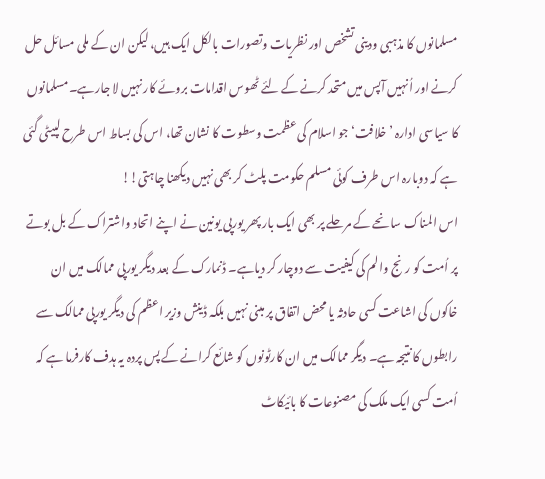مسلمانوں کا مذہبی ودینی تشخص اور نظریات وتصورات بالکل ایک ہیں، لیکن ان کے ملی مسائل حل کرنے اور اُنہیں آپس میں متحد کرنے کے لئے ٹھوس اقدامات بروئے کار نہیں لا جارہے۔مسلمانوں کا سیاسی ادارہ ’خلافت‘ جو اسلام کی عظمت وسطوت کا نشان تھا، اس کی بساط اس طرح لپیٹی گئی ہے کہ دوبارہ اس طرف کوئی مسلم حکومت پلٹ کر بھی نہیں دیکھنا چاہتی!!
اس المناک سانحے کے مرحلے پر بھی ایک بار پھر یورپی یونین نے اپنے اتحاد واشتراک کے بل بوتے پر اُمت کو رنج والم کی کیفیت سے دوچار کر دیاہے۔ ڈنمارک کے بعد دیگر یورپی ممالک میں ان خاکوں کی اشاعت کسی حادثہ یا محض اتفاق پر مبنی نہیں بلکہ ڈینش وزیر اعظم کی دیگر یورپی ممالک سے رابطوں کا نتیجہ ہے۔ دیگر ممالک میں ان کارٹونوں کو شائع کرانے کے پس پردہ یہ ہدف کارفرما ہے کہ اُمت کسی ایک ملک کی مصنوعات کا بائیکاٹ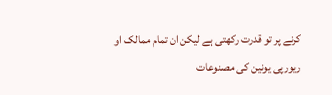کرنے پر تو قدرت رکھتی ہے لیکن ان تمام ممالک او ریورپی یونین کی مصنوعات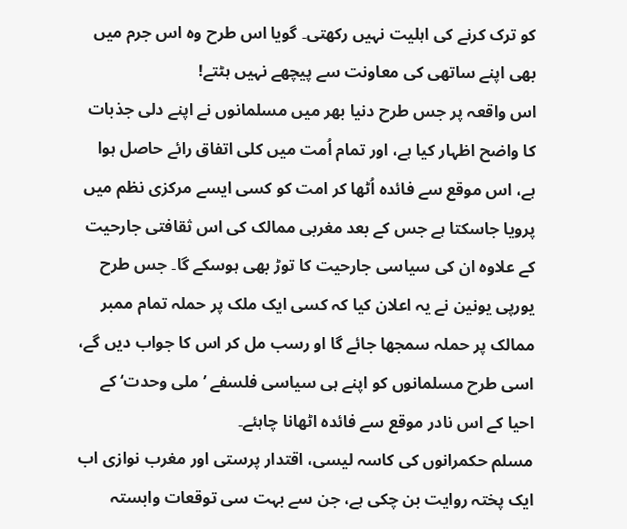کو ترک کرنے کی اہلیت نہیں رکھتی۔ گویا اس طرح وہ اس جرم میں بھی اپنے ساتھی کی معاونت سے پیچھے نہیں ہٹتے!
اس واقعہ پر جس طرح دنیا بھر میں مسلمانوں نے اپنے دلی جذبات کا واضح اظہار کیا ہے، اور تمام اُمت میں کلی اتفاق رائے حاصل ہوا ہے، اس موقع سے فائدہ اُٹھا کر امت کو کسی ایسے مرکزی نظم میں پرویا جاسکتا ہے جس کے بعد مغربی ممالک کی اس ثقافتی جارحیت کے علاوہ ان کی سیاسی جارحیت کا توڑ بھی ہوسکے گا۔ جس طرح یورپی یونین نے یہ اعلان کیا کہ کسی ایک ملک پر حملہ تمام ممبر ممالک پر حملہ سمجھا جائے گا او رسب مل کر اس کا جواب دیں گے، اسی طرح مسلمانوں کو اپنے ہی سیاسی فلسفے ’ملی وحدت‘ کے احیا کے اس نادر موقع سے فائدہ اٹھانا چاہئے۔
مسلم حکمرانوں کی کاسہ لیسی، اقتدار پرستی اور مغرب نوازی اب ایک پختہ روایت بن چکی ہے، جن سے بہت سی توقعات وابستہ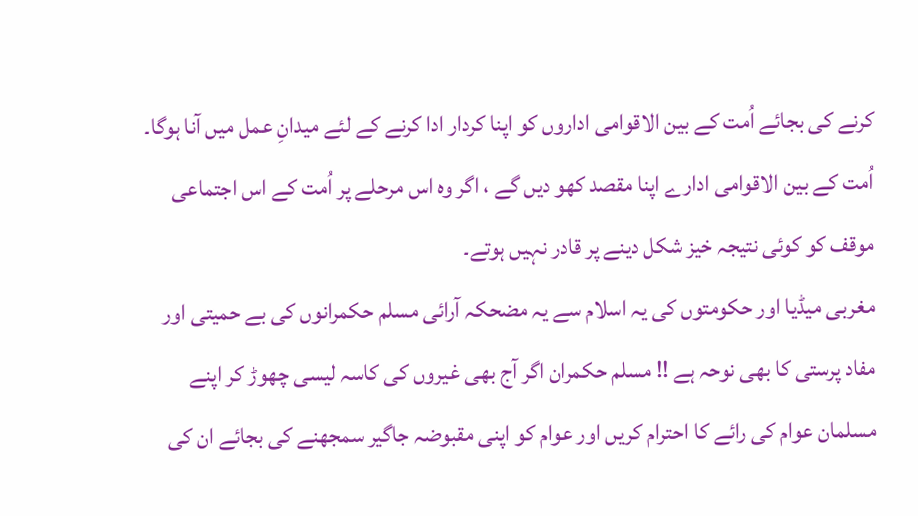کرنے کی بجائے اُمت کے بین الاقوامی اداروں کو اپنا کردار ادا کرنے کے لئے میدانِ عمل میں آنا ہوگا۔ اُمت کے بین الاقوامی ادارے اپنا مقصد کھو دیں گے ، اگر وہ اس مرحلے پر اُمت کے اس اجتماعی موقف کو کوئی نتیجہ خیز شکل دینے پر قادر نہیں ہوتے۔
مغربی میڈیا اور حکومتوں کی یہ اسلام سے یہ مضحکہ آرائی مسلم حکمرانوں کی بے حمیتی اور مفاد پرستی کا بھی نوحہ ہے !! مسلم حکمران اگر آج بھی غیروں کی کاسہ لیسی چھوڑ کر اپنے مسلمان عوام کی رائے کا احترام کریں اور عوام کو اپنی مقبوضہ جاگیر سمجھنے کی بجائے ان کی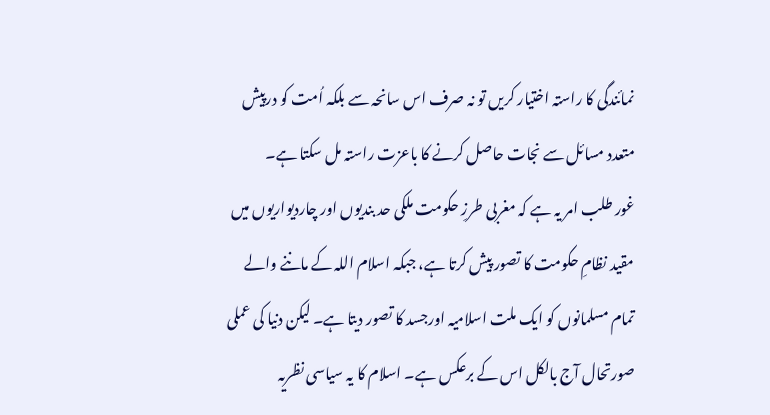نمائندگی کا راستہ اختیار کریں تو نہ صرف اس سانحہ سے بلکہ اُمت کو درپیش متعدد مسائل سے نجات حاصل کرنے کا باعزت راستہ مل سکتا ہے۔
غور طلب امر یہ ہے کہ مغربی طرزِ حکومت ملکی حد بندیوں اور چاردیواریوں میں مقید نظامِ حکومت کا تصور پیش کرتا ہے، جبکہ اسلام اللہ کے ماننے والے تمام مسلمانوں کو ایک ملت اسلامیہ اورجسد کا تصور دیتا ہے۔ لیکن دنیا کی عملی صورتحال آج بالکل اس کے برعکس ہے۔ اسلام کا یہ سیاسی نظریہ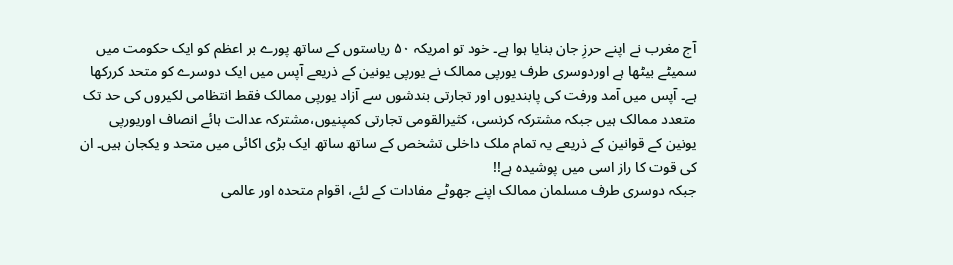آج مغرب نے اپنے حرزِ جان بنایا ہوا ہے۔ خود تو امریکہ ۵۰ ریاستوں کے ساتھ پورے بر اعظم کو ایک حکومت میں سمیٹے بیٹھا ہے اوردوسری طرف یورپی ممالک نے یورپی یونین کے ذریعے آپس میں ایک دوسرے کو متحد کررکھا ہے۔ آپس میں آمد ورفت کی پابندیوں اور تجارتی بندشوں سے آزاد یورپی ممالک فقط انتظامی لکیروں کی حد تک متعدد ممالک ہیں جبکہ مشترکہ کرنسی، کثیرالقومی تجارتی کمپنیوں،مشترکہ عدالت ہائے انصاف اوریورپی یونین کے قوانین کے ذریعے یہ تمام ملک داخلی تشخص کے ساتھ ساتھ ایک بڑی اکائی میں متحد و یکجان ہیں۔ ان کی قوت کا راز اسی میں پوشیدہ ہے!!
جبکہ دوسری طرف مسلمان ممالک اپنے جھوٹے مفادات کے لئے، اقوام متحدہ اور عالمی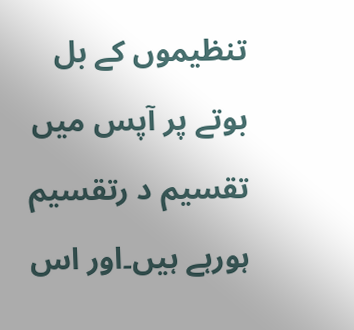تنظیموں کے بل بوتے پر آپس میں تقسیم د رتقسیم ہورہے ہیں۔اور اس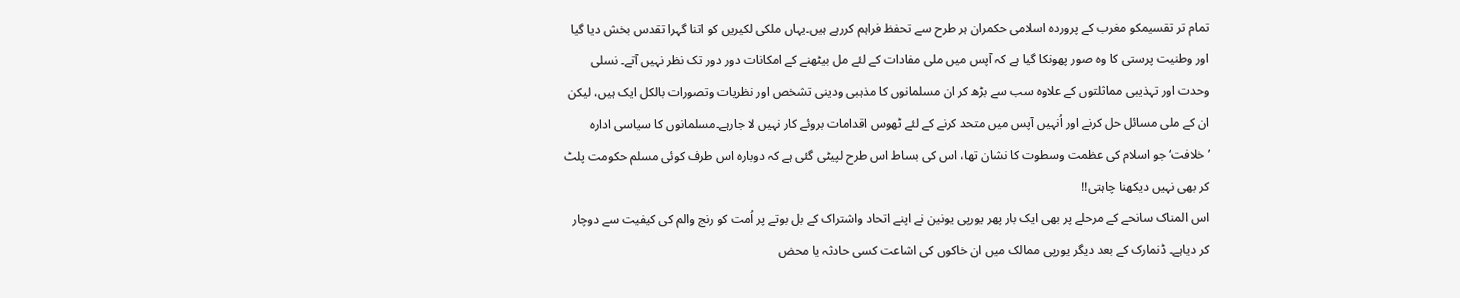تمام تر تقسیمکو مغرب کے پروردہ اسلامی حکمران ہر طرح سے تحفظ فراہم کررہے ہیں۔یہاں ملکی لکیریں کو اتنا گہرا تقدس بخش دیا گیا اور وطنیت پرستی کا وہ صور پھونکا گیا ہے کہ آپس میں ملی مفادات کے لئے مل بیٹھنے کے امکانات دور دور تک نظر نہیں آتے۔ نسلی وحدت اور تہذیبی مماثلتوں کے علاوہ سب سے بڑھ کر ان مسلمانوں کا مذہبی ودینی تشخص اور نظریات وتصورات بالکل ایک ہیں، لیکن ان کے ملی مسائل حل کرنے اور اُنہیں آپس میں متحد کرنے کے لئے ٹھوس اقدامات بروئے کار نہیں لا جارہے۔مسلمانوں کا سیاسی ادارہ ’خلافت‘ جو اسلام کی عظمت وسطوت کا نشان تھا، اس کی بساط اس طرح لپیٹی گئی ہے کہ دوبارہ اس طرف کوئی مسلم حکومت پلٹ کر بھی نہیں دیکھنا چاہتی!!
اس المناک سانحے کے مرحلے پر بھی ایک بار پھر یورپی یونین نے اپنے اتحاد واشتراک کے بل بوتے پر اُمت کو رنج والم کی کیفیت سے دوچار کر دیاہے۔ ڈنمارک کے بعد دیگر یورپی ممالک میں ان خاکوں کی اشاعت کسی حادثہ یا محض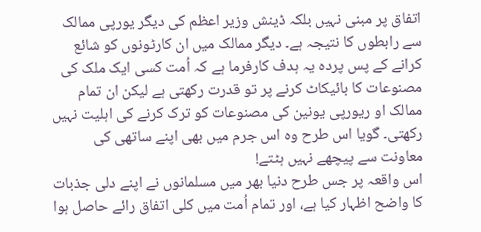اتفاق پر مبنی نہیں بلکہ ڈینش وزیر اعظم کی دیگر یورپی ممالک سے رابطوں کا نتیجہ ہے۔ دیگر ممالک میں ان کارٹونوں کو شائع کرانے کے پس پردہ یہ ہدف کارفرما ہے کہ اُمت کسی ایک ملک کی مصنوعات کا بائیکاٹ کرنے پر تو قدرت رکھتی ہے لیکن ان تمام ممالک او ریورپی یونین کی مصنوعات کو ترک کرنے کی اہلیت نہیں رکھتی۔ گویا اس طرح وہ اس جرم میں بھی اپنے ساتھی کی معاونت سے پیچھے نہیں ہٹتے!
اس واقعہ پر جس طرح دنیا بھر میں مسلمانوں نے اپنے دلی جذبات کا واضح اظہار کیا ہے، اور تمام اُمت میں کلی اتفاق رائے حاصل ہوا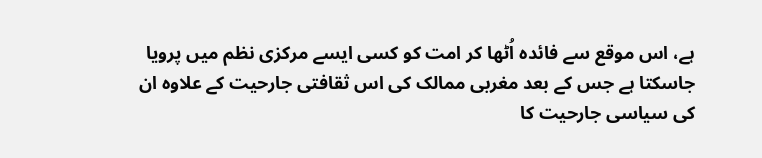ہے، اس موقع سے فائدہ اُٹھا کر امت کو کسی ایسے مرکزی نظم میں پرویا جاسکتا ہے جس کے بعد مغربی ممالک کی اس ثقافتی جارحیت کے علاوہ ان کی سیاسی جارحیت کا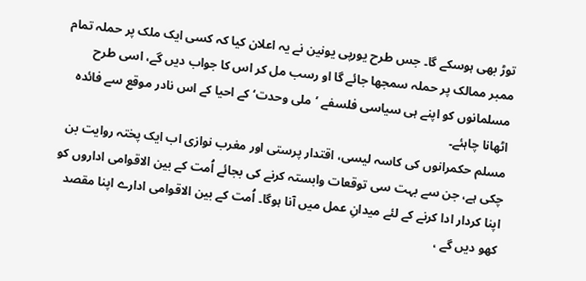توڑ بھی ہوسکے گا۔ جس طرح یورپی یونین نے یہ اعلان کیا کہ کسی ایک ملک پر حملہ تمام ممبر ممالک پر حملہ سمجھا جائے گا او رسب مل کر اس کا جواب دیں گے، اسی طرح مسلمانوں کو اپنے ہی سیاسی فلسفے ’ملی وحدت‘ کے احیا کے اس نادر موقع سے فائدہ اٹھانا چاہئے۔
مسلم حکمرانوں کی کاسہ لیسی، اقتدار پرستی اور مغرب نوازی اب ایک پختہ روایت بن چکی ہے، جن سے بہت سی توقعات وابستہ کرنے کی بجائے اُمت کے بین الاقوامی اداروں کو اپنا کردار ادا کرنے کے لئے میدانِ عمل میں آنا ہوگا۔ اُمت کے بین الاقوامی ادارے اپنا مقصد کھو دیں گے ،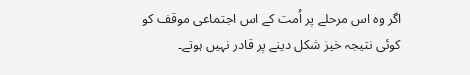اگر وہ اس مرحلے پر اُمت کے اس اجتماعی موقف کو کوئی نتیجہ خیز شکل دینے پر قادر نہیں ہوتے۔